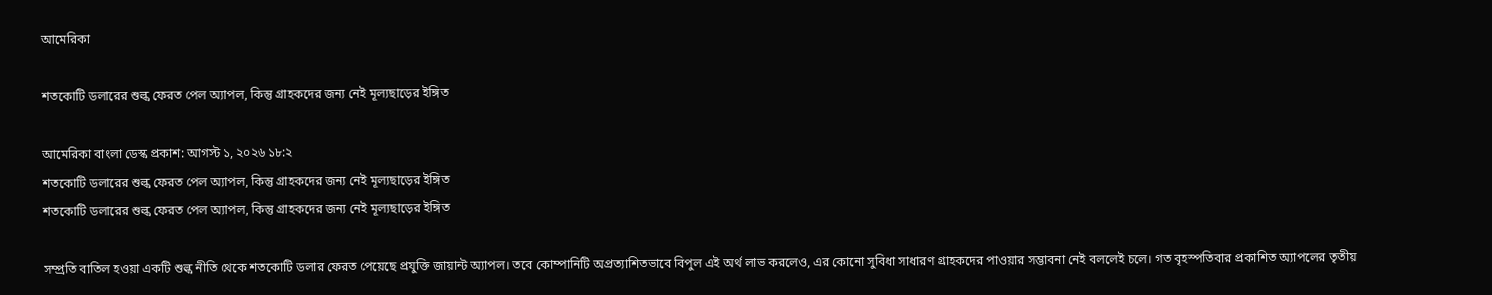আমেরিকা

শতকোটি ডলারের শুল্ক ফেরত পেল অ্যাপল, কিন্তু গ্রাহকদের জন্য নেই মূল্যছাড়ের ইঙ্গিত

আমেরিকা বাংলা ডেস্ক প্রকাশ: আগস্ট ১, ২০২৬ ১৮:২
শতকোটি ডলারের শুল্ক ফেরত পেল অ্যাপল, কিন্তু গ্রাহকদের জন্য নেই মূল্যছাড়ের ইঙ্গিত
শতকোটি ডলারের শুল্ক ফেরত পেল অ্যাপল, কিন্তু গ্রাহকদের জন্য নেই মূল্যছাড়ের ইঙ্গিত

সম্প্রতি বাতিল হওয়া একটি শুল্ক নীতি থেকে শতকোটি ডলার ফেরত পেয়েছে প্রযুক্তি জায়ান্ট অ্যাপল। তবে কোম্পানিটি অপ্রত্যাশিতভাবে বিপুল এই অর্থ লাভ করলেও, এর কোনো সুবিধা সাধারণ গ্রাহকদের পাওয়ার সম্ভাবনা নেই বললেই চলে। গত বৃহস্পতিবার প্রকাশিত অ্যাপলের তৃতীয়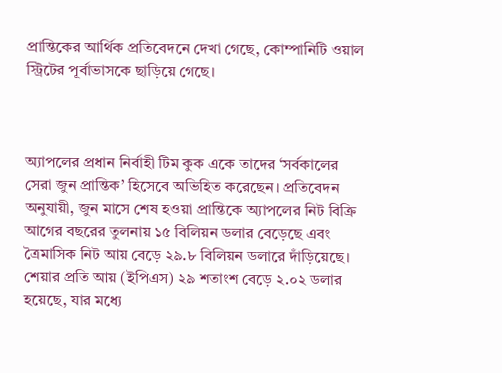প্রান্তিকের আর্থিক প্রতিবেদনে দেখা গেছে, কোম্পানিটি ওয়াল স্ট্রিটের পূর্বাভাসকে ছাড়িয়ে গেছে।



অ্যাপলের প্রধান নির্বাহী টিম কুক একে তাদের ‘সর্বকালের সেরা জুন প্রান্তিক’ হিসেবে অভিহিত করেছেন। প্রতিবেদন অনুযায়ী, জুন মাসে শেষ হওয়া প্রান্তিকে অ্যাপলের নিট বিক্রি আগের বছরের তুলনায় ১৫ বিলিয়ন ডলার বেড়েছে এবং ত্রৈমাসিক নিট আয় বেড়ে ২৯.৮ বিলিয়ন ডলারে দাঁড়িয়েছে। শেয়ার প্রতি আয় (ইপিএস) ২৯ শতাংশ বেড়ে ২.০২ ডলার হয়েছে, যার মধ্যে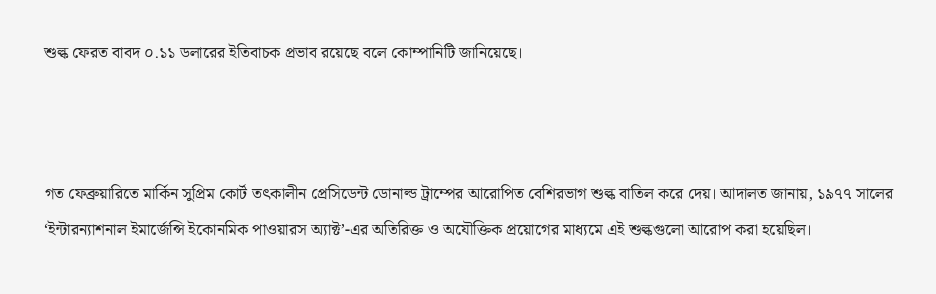শুল্ক ফেরত বাবদ ০.১১ ডলারের ইতিবাচক প্রভাব রয়েছে বলে কোম্পানিটি জানিয়েছে।



গত ফেব্রুয়ারিতে মার্কিন সুপ্রিম কোর্ট তৎকালীন প্রেসিডেন্ট ডোনাল্ড ট্রাম্পের আরোপিত বেশিরভাগ শুল্ক বাতিল করে দেয়। আদালত জানায়, ১৯৭৭ সালের ‘ইন্টারন্যাশনাল ইমার্জেন্সি ইকোনমিক পাওয়ারস অ্যাক্ট’-এর অতিরিক্ত ও অযৌক্তিক প্রয়োগের মাধ্যমে এই শুল্কগুলো আরোপ করা হয়েছিল।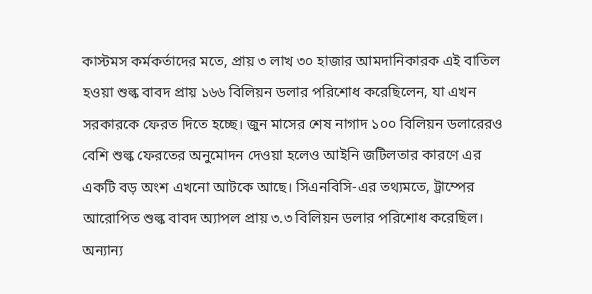কাস্টমস কর্মকর্তাদের মতে, প্রায় ৩ লাখ ৩০ হাজার আমদানিকারক এই বাতিল হওয়া শুল্ক বাবদ প্রায় ১৬৬ বিলিয়ন ডলার পরিশোধ করেছিলেন, যা এখন সরকারকে ফেরত দিতে হচ্ছে। জুন মাসের শেষ নাগাদ ১০০ বিলিয়ন ডলারেরও বেশি শুল্ক ফেরতের অনুমোদন দেওয়া হলেও আইনি জটিলতার কারণে এর একটি বড় অংশ এখনো আটকে আছে। সিএনবিসি-এর তথ্যমতে, ট্রাম্পের আরোপিত শুল্ক বাবদ অ্যাপল প্রায় ৩.৩ বিলিয়ন ডলার পরিশোধ করেছিল। অন্যান্য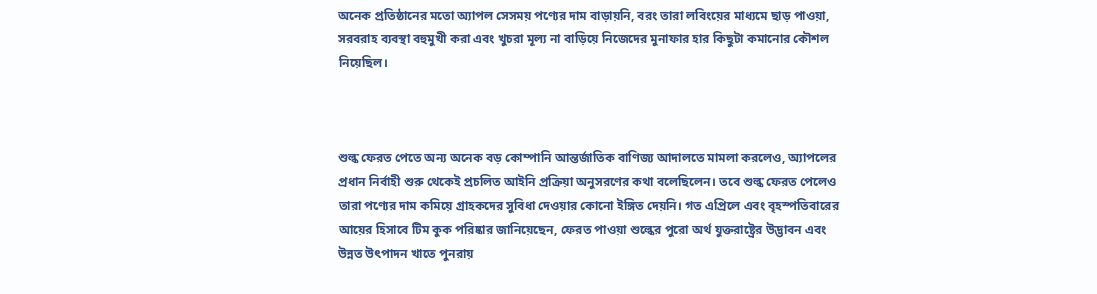অনেক প্রতিষ্ঠানের মতো অ্যাপল সেসময় পণ্যের দাম বাড়ায়নি, বরং তারা লবিংয়ের মাধ্যমে ছাড় পাওয়া, সরবরাহ ব্যবস্থা বহুমুখী করা এবং খুচরা মূল্য না বাড়িয়ে নিজেদের মুনাফার হার কিছুটা কমানোর কৌশল নিয়েছিল।



শুল্ক ফেরত পেতে অন্য অনেক বড় কোম্পানি আন্তর্জাতিক বাণিজ্য আদালতে মামলা করলেও, অ্যাপলের প্রধান নির্বাহী শুরু থেকেই প্রচলিত আইনি প্রক্রিয়া অনুসরণের কথা বলেছিলেন। তবে শুল্ক ফেরত পেলেও তারা পণ্যের দাম কমিয়ে গ্রাহকদের সুবিধা দেওয়ার কোনো ইঙ্গিত দেয়নি। গত এপ্রিলে এবং বৃহস্পতিবারের আয়ের হিসাবে টিম কুক পরিষ্কার জানিয়েছেন, ফেরত পাওয়া শুল্কের পুরো অর্থ যুক্তরাষ্ট্রের উদ্ভাবন এবং উন্নত উৎপাদন খাতে পুনরায়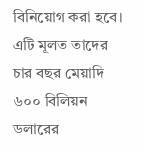বিনিয়োগ করা হবে। এটি মূলত তাদের চার বছর মেয়াদি ৬০০ বিলিয়ন ডলারের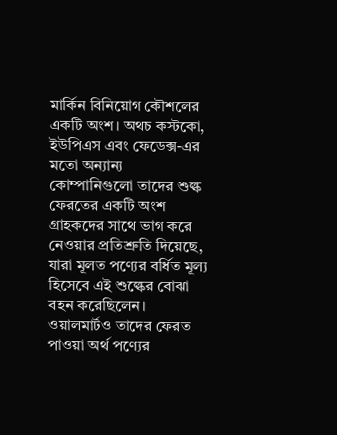মার্কিন বিনিয়োগ কৌশলের একটি অংশ। অথচ কস্টকো, ইউপিএস এবং ফেডেক্স-এর মতো অন্যান্য কোম্পানিগুলো তাদের শুল্ক ফেরতের একটি অংশ গ্রাহকদের সাথে ভাগ করে নেওয়ার প্রতিশ্রুতি দিয়েছে, যারা মূলত পণ্যের বর্ধিত মূল্য হিসেবে এই শুল্কের বোঝা বহন করেছিলেন। ওয়ালমার্টও তাদের ফেরত পাওয়া অর্থ পণ্যের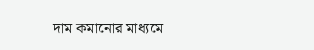দাম কমানোর মাধ্যমে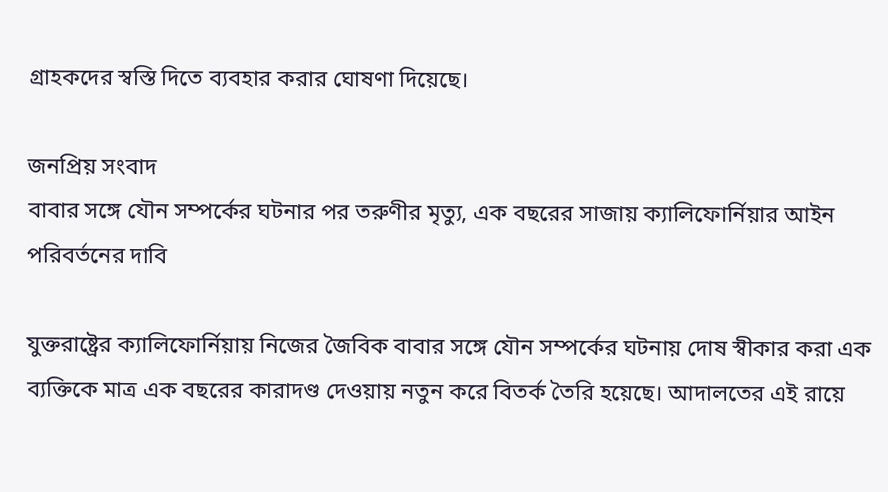গ্রাহকদের স্বস্তি দিতে ব্যবহার করার ঘোষণা দিয়েছে।

জনপ্রিয় সংবাদ
বাবার সঙ্গে যৌন সম্পর্কের ঘটনার পর তরুণীর মৃত্যু, এক বছরের সাজায় ক্যালিফোর্নিয়ার আইন পরিবর্তনের দাবি

যুক্তরাষ্ট্রের ক্যালিফোর্নিয়ায় নিজের জৈবিক বাবার সঙ্গে যৌন সম্পর্কের ঘটনায় দোষ স্বীকার করা এক ব্যক্তিকে মাত্র এক বছরের কারাদণ্ড দেওয়ায় নতুন করে বিতর্ক তৈরি হয়েছে। আদালতের এই রায়ে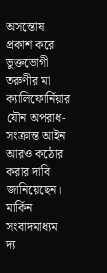অসন্তোষ প্রকাশ করে ভুক্তভোগী তরুণীর মা ক্যালিফোর্নিয়ার যৌন অপরাধ-সংক্রান্ত আইন আরও কঠোর করার দাবি জানিয়েছেন।   মার্কিন সংবাদমাধ্যম দ্য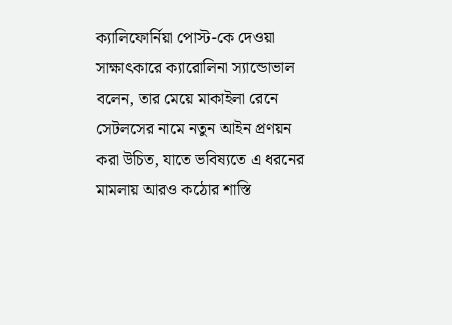ক্যালিফোর্নিয়া পোস্ট-কে দেওয়া সাক্ষাৎকারে ক্যারোলিনা স্যান্ডোভাল বলেন, তার মেয়ে মাকাইলা রেনে সেটলসের নামে নতুন আইন প্রণয়ন করা উচিত, যাতে ভবিষ্যতে এ ধরনের মামলায় আরও কঠোর শাস্তি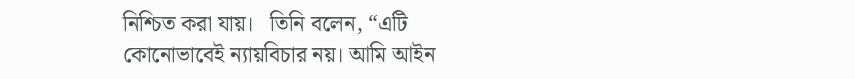নিশ্চিত করা যায়।   তিনি বলেন, “এটি কোনোভাবেই ন্যায়বিচার নয়। আমি আইন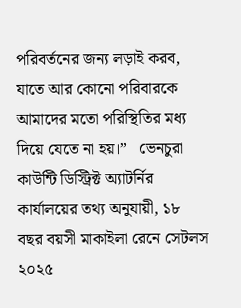পরিবর্তনের জন্য লড়াই করব, যাতে আর কোনো পরিবারকে আমাদের মতো পরিস্থিতির মধ্য দিয়ে যেতে না হয়।”   ভেনচুরা কাউন্টি ডিস্ট্রিক্ট অ্যাটর্নির কার্যালয়ের তথ্য অনুযায়ী, ১৮ বছর বয়সী মাকাইলা রেনে সেটলস ২০২৫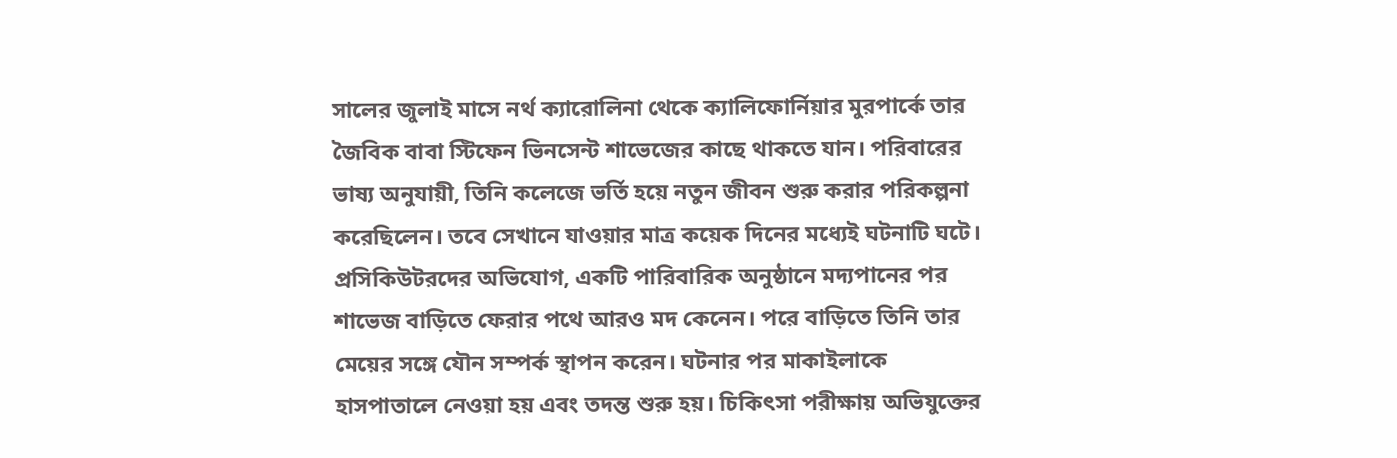সালের জুলাই মাসে নর্থ ক্যারোলিনা থেকে ক্যালিফোর্নিয়ার মুরপার্কে তার জৈবিক বাবা স্টিফেন ভিনসেন্ট শাভেজের কাছে থাকতে যান। পরিবারের ভাষ্য অনুযায়ী, তিনি কলেজে ভর্তি হয়ে নতুন জীবন শুরু করার পরিকল্পনা করেছিলেন। তবে সেখানে যাওয়ার মাত্র কয়েক দিনের মধ্যেই ঘটনাটি ঘটে।   প্রসিকিউটরদের অভিযোগ, একটি পারিবারিক অনুষ্ঠানে মদ্যপানের পর শাভেজ বাড়িতে ফেরার পথে আরও মদ কেনেন। পরে বাড়িতে তিনি তার মেয়ের সঙ্গে যৌন সম্পর্ক স্থাপন করেন। ঘটনার পর মাকাইলাকে হাসপাতালে নেওয়া হয় এবং তদন্ত শুরু হয়। চিকিৎসা পরীক্ষায় অভিযুক্তের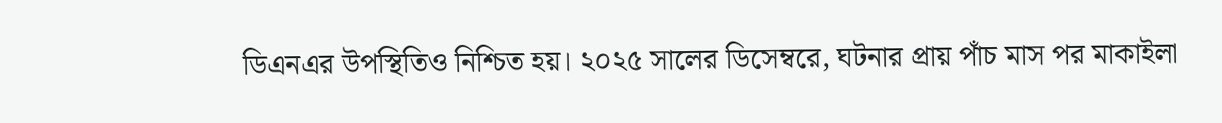ডিএনএর উপস্থিতিও নিশ্চিত হয়। ২০২৫ সালের ডিসেম্বরে, ঘটনার প্রায় পাঁচ মাস পর মাকাইলা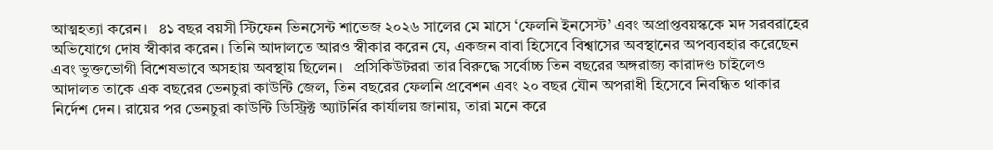আত্মহত্যা করেন।   ৪১ বছর বয়সী স্টিফেন ভিনসেন্ট শাভেজ ২০২৬ সালের মে মাসে ‘ফেলনি ইনসেস্ট’ এবং অপ্রাপ্তবয়স্ককে মদ সরবরাহের অভিযোগে দোষ স্বীকার করেন। তিনি আদালতে আরও স্বীকার করেন যে, একজন বাবা হিসেবে বিশ্বাসের অবস্থানের অপব্যবহার করেছেন এবং ভুক্তভোগী বিশেষভাবে অসহায় অবস্থায় ছিলেন।   প্রসিকিউটররা তার বিরুদ্ধে সর্বোচ্চ তিন বছরের অঙ্গরাজ্য কারাদণ্ড চাইলেও আদালত তাকে এক বছরের ভেনচুরা কাউন্টি জেল, তিন বছরের ফেলনি প্রবেশন এবং ২০ বছর যৌন অপরাধী হিসেবে নিবন্ধিত থাকার নির্দেশ দেন। রায়ের পর ভেনচুরা কাউন্টি ডিস্ট্রিক্ট অ্যাটর্নির কার্যালয় জানায়, তারা মনে করে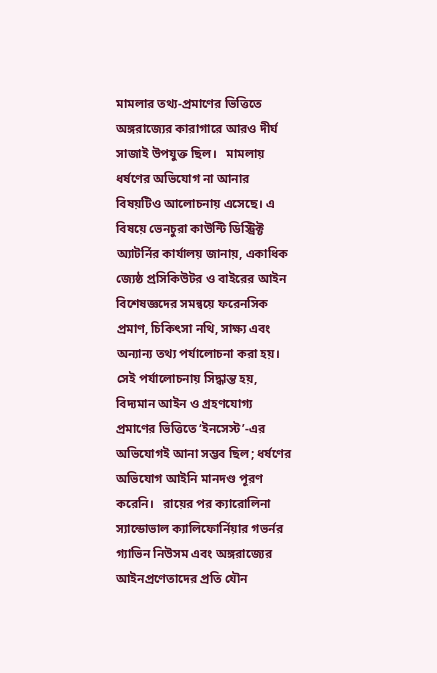মামলার তথ্য-প্রমাণের ভিত্তিতে অঙ্গরাজ্যের কারাগারে আরও দীর্ঘ সাজাই উপযুক্ত ছিল।   মামলায় ধর্ষণের অভিযোগ না আনার বিষয়টিও আলোচনায় এসেছে। এ বিষয়ে ভেনচুরা কাউন্টি ডিস্ট্রিক্ট অ্যাটর্নির কার্যালয় জানায়, একাধিক জ্যেষ্ঠ প্রসিকিউটর ও বাইরের আইন বিশেষজ্ঞদের সমন্বয়ে ফরেনসিক প্রমাণ, চিকিৎসা নথি, সাক্ষ্য এবং অন্যান্য তথ্য পর্যালোচনা করা হয়। সেই পর্যালোচনায় সিদ্ধান্ত হয়, বিদ্যমান আইন ও গ্রহণযোগ্য প্রমাণের ভিত্তিতে ‘ইনসেস্ট’-এর অভিযোগই আনা সম্ভব ছিল; ধর্ষণের অভিযোগ আইনি মানদণ্ড পূরণ করেনি।   রায়ের পর ক্যারোলিনা স্যান্ডোভাল ক্যালিফোর্নিয়ার গভর্নর গ্যাভিন নিউসম এবং অঙ্গরাজ্যের আইনপ্রণেতাদের প্রতি যৌন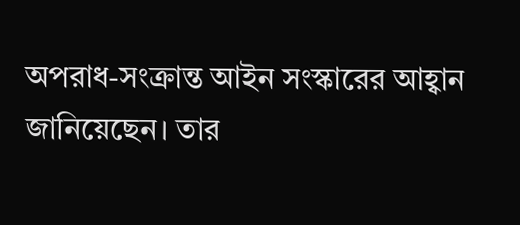অপরাধ-সংক্রান্ত আইন সংস্কারের আহ্বান জানিয়েছেন। তার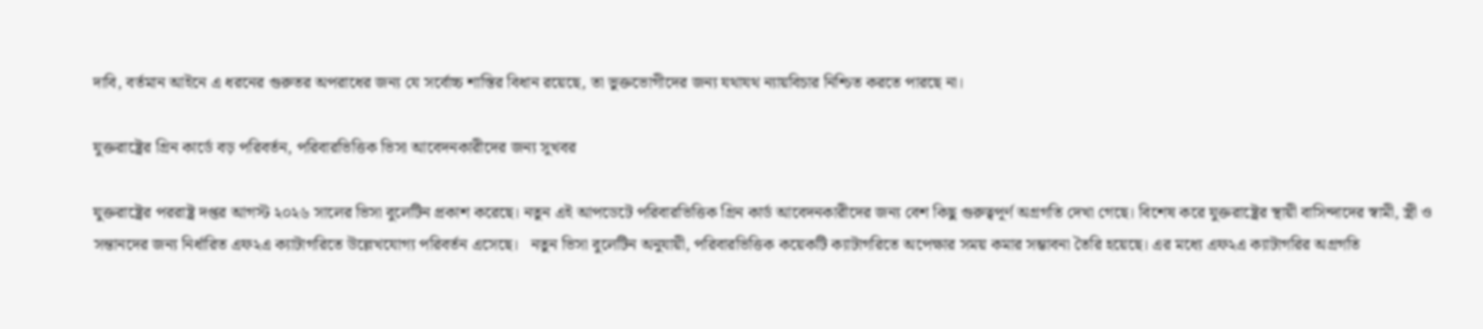দাবি, বর্তমান আইনে এ ধরনের গুরুতর অপরাধের জন্য যে সর্বোচ্চ শাস্তির বিধান রয়েছে, তা ভুক্তভোগীদের জন্য যথাযথ ন্যায়বিচার নিশ্চিত করতে পারছে না।

যুক্তরাষ্ট্রের গ্রিন কার্ডে বড় পরিবর্তন, পরিবারভিত্তিক ভিসা আবেদনকারীদের জন্য সুখবর

যুক্তরাষ্ট্রের পররাষ্ট্র দপ্তর আগস্ট ২০২৬ সালের ভিসা বুলেটিন প্রকাশ করেছে। নতুন এই আপডেটে পরিবারভিত্তিক গ্রিন কার্ড আবেদনকারীদের জন্য বেশ কিছু গুরুত্বপূর্ণ অগ্রগতি দেখা গেছে। বিশেষ করে যুক্তরাষ্ট্রের স্থায়ী বাসিন্দাদের স্বামী, স্ত্রী ও সন্তানদের জন্য নির্ধারিত এফ২এ ক্যাটাগরিতে উল্লেখযোগ্য পরিবর্তন এসেছে।   নতুন ভিসা বুলেটিন অনুযায়ী, পরিবারভিত্তিক কয়েকটি ক্যাটাগরিতে অপেক্ষার সময় কমার সম্ভাবনা তৈরি হয়েছে। এর মধ্যে এফ২এ ক্যাটাগরির অগ্রগতি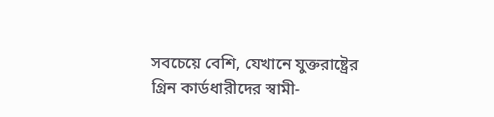সবচেয়ে বেশি, যেখানে যুক্তরাষ্ট্রের গ্রিন কার্ডধারীদের স্বামী-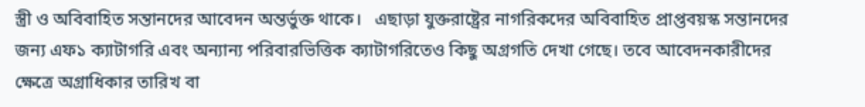স্ত্রী ও অবিবাহিত সন্তানদের আবেদন অন্তর্ভুক্ত থাকে।   এছাড়া যুক্তরাষ্ট্রের নাগরিকদের অবিবাহিত প্রাপ্তবয়স্ক সন্তানদের জন্য এফ১ ক্যাটাগরি এবং অন্যান্য পরিবারভিত্তিক ক্যাটাগরিতেও কিছু অগ্রগতি দেখা গেছে। তবে আবেদনকারীদের ক্ষেত্রে অগ্রাধিকার তারিখ বা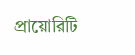প্রায়োরিটি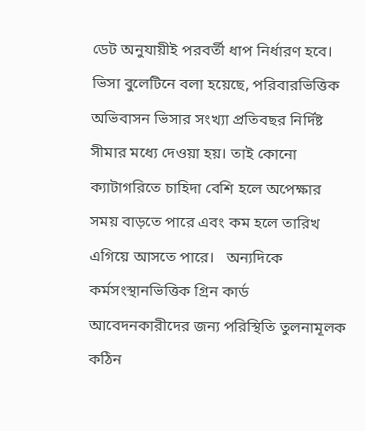ডেট অনুযায়ীই পরবর্তী ধাপ নির্ধারণ হবে।   ভিসা বুলেটিনে বলা হয়েছে, পরিবারভিত্তিক অভিবাসন ভিসার সংখ্যা প্রতিবছর নির্দিষ্ট সীমার মধ্যে দেওয়া হয়। তাই কোনো ক্যাটাগরিতে চাহিদা বেশি হলে অপেক্ষার সময় বাড়তে পারে এবং কম হলে তারিখ এগিয়ে আসতে পারে।   অন্যদিকে কর্মসংস্থানভিত্তিক গ্রিন কার্ড আবেদনকারীদের জন্য পরিস্থিতি তুলনামূলক কঠিন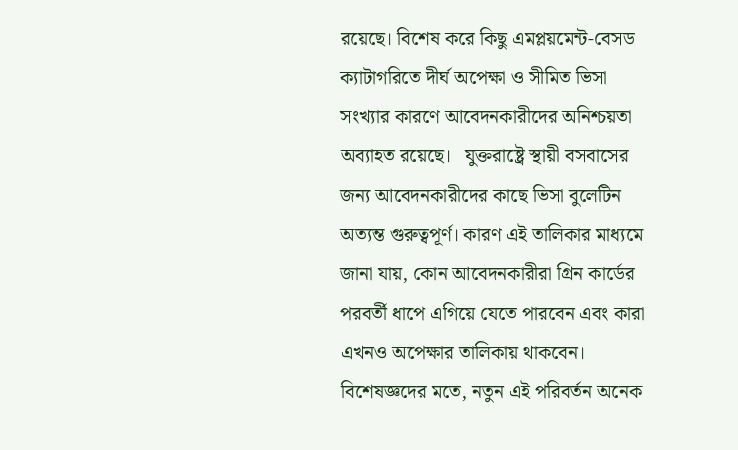রয়েছে। বিশেষ করে কিছু এমপ্লয়মেন্ট-বেসড ক্যাটাগরিতে দীর্ঘ অপেক্ষা ও সীমিত ভিসা সংখ্যার কারণে আবেদনকারীদের অনিশ্চয়তা অব্যাহত রয়েছে।   যুক্তরাষ্ট্রে স্থায়ী বসবাসের জন্য আবেদনকারীদের কাছে ভিসা বুলেটিন অত্যন্ত গুরুত্বপূর্ণ। কারণ এই তালিকার মাধ্যমে জানা যায়, কোন আবেদনকারীরা গ্রিন কার্ডের পরবর্তী ধাপে এগিয়ে যেতে পারবেন এবং কারা এখনও অপেক্ষার তালিকায় থাকবেন।   বিশেষজ্ঞদের মতে, নতুন এই পরিবর্তন অনেক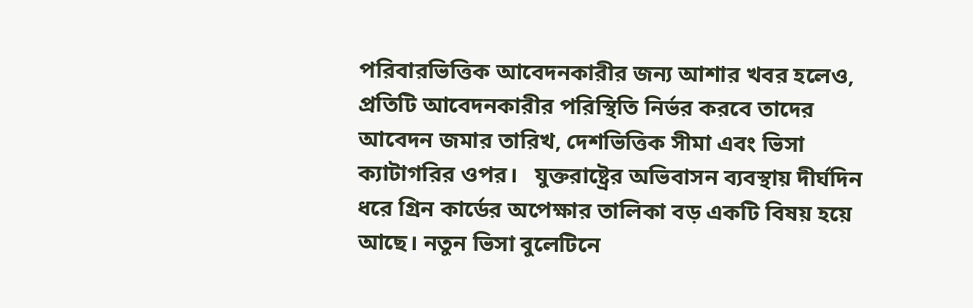পরিবারভিত্তিক আবেদনকারীর জন্য আশার খবর হলেও, প্রতিটি আবেদনকারীর পরিস্থিতি নির্ভর করবে তাদের আবেদন জমার তারিখ, দেশভিত্তিক সীমা এবং ভিসা ক্যাটাগরির ওপর।   যুক্তরাষ্ট্রের অভিবাসন ব্যবস্থায় দীর্ঘদিন ধরে গ্রিন কার্ডের অপেক্ষার তালিকা বড় একটি বিষয় হয়ে আছে। নতুন ভিসা বুলেটিনে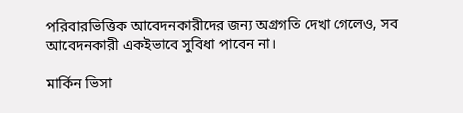পরিবারভিত্তিক আবেদনকারীদের জন্য অগ্রগতি দেখা গেলেও, সব আবেদনকারী একইভাবে সুবিধা পাবেন না।

মার্কিন ভিসা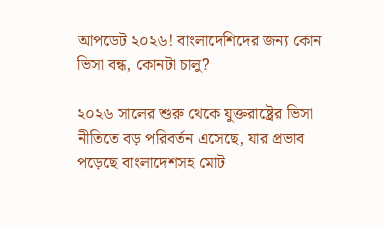আপডেট ২০২৬! বাংলাদেশিদের জন্য কোন ভিসা বন্ধ, কোনটা চালু?

২০২৬ সালের শুরু থেকে যুক্তরাষ্ট্রের ভিসা নীতিতে বড় পরিবর্তন এসেছে, যার প্রভাব পড়েছে বাংলাদেশসহ মোট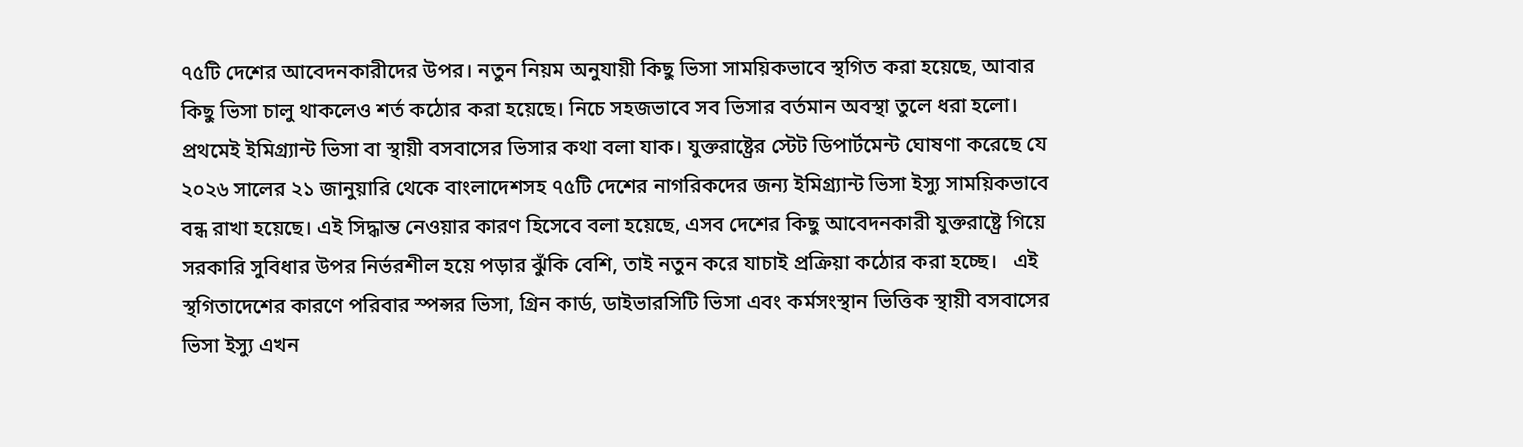৭৫টি দেশের আবেদনকারীদের উপর। নতুন নিয়ম অনুযায়ী কিছু ভিসা সাময়িকভাবে স্থগিত করা হয়েছে, আবার কিছু ভিসা চালু থাকলেও শর্ত কঠোর করা হয়েছে। নিচে সহজভাবে সব ভিসার বর্তমান অবস্থা তুলে ধরা হলো।   প্রথমেই ইমিগ্র্যান্ট ভিসা বা স্থায়ী বসবাসের ভিসার কথা বলা যাক। যুক্তরাষ্ট্রের স্টেট ডিপার্টমেন্ট ঘোষণা করেছে যে ২০২৬ সালের ২১ জানুয়ারি থেকে বাংলাদেশসহ ৭৫টি দেশের নাগরিকদের জন্য ইমিগ্র্যান্ট ভিসা ইস্যু সাময়িকভাবে বন্ধ রাখা হয়েছে। এই সিদ্ধান্ত নেওয়ার কারণ হিসেবে বলা হয়েছে, এসব দেশের কিছু আবেদনকারী যুক্তরাষ্ট্রে গিয়ে সরকারি সুবিধার উপর নির্ভরশীল হয়ে পড়ার ঝুঁকি বেশি, তাই নতুন করে যাচাই প্রক্রিয়া কঠোর করা হচ্ছে।   এই স্থগিতাদেশের কারণে পরিবার স্পন্সর ভিসা, গ্রিন কার্ড, ডাইভারসিটি ভিসা এবং কর্মসংস্থান ভিত্তিক স্থায়ী বসবাসের ভিসা ইস্যু এখন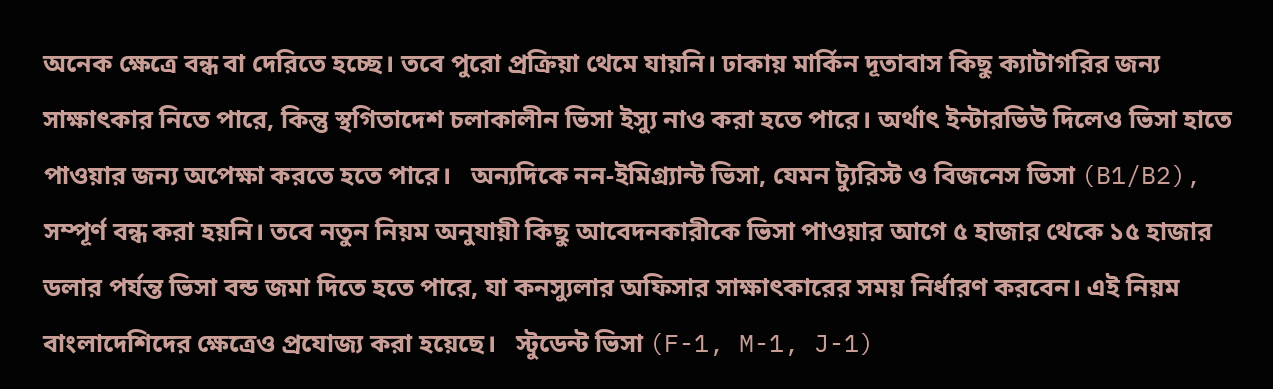অনেক ক্ষেত্রে বন্ধ বা দেরিতে হচ্ছে। তবে পুরো প্রক্রিয়া থেমে যায়নি। ঢাকায় মার্কিন দূতাবাস কিছু ক্যাটাগরির জন্য সাক্ষাৎকার নিতে পারে, কিন্তু স্থগিতাদেশ চলাকালীন ভিসা ইস্যু নাও করা হতে পারে। অর্থাৎ ইন্টারভিউ দিলেও ভিসা হাতে পাওয়ার জন্য অপেক্ষা করতে হতে পারে।   অন্যদিকে নন-ইমিগ্র্যান্ট ভিসা, যেমন ট্যুরিস্ট ও বিজনেস ভিসা (B1/B2), সম্পূর্ণ বন্ধ করা হয়নি। তবে নতুন নিয়ম অনুযায়ী কিছু আবেদনকারীকে ভিসা পাওয়ার আগে ৫ হাজার থেকে ১৫ হাজার ডলার পর্যন্ত ভিসা বন্ড জমা দিতে হতে পারে, যা কনস্যুলার অফিসার সাক্ষাৎকারের সময় নির্ধারণ করবেন। এই নিয়ম বাংলাদেশিদের ক্ষেত্রেও প্রযোজ্য করা হয়েছে।   স্টুডেন্ট ভিসা (F-1, M-1, J-1)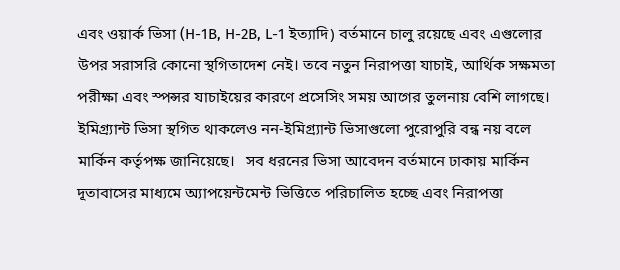এবং ওয়ার্ক ভিসা (H-1B, H-2B, L-1 ইত্যাদি) বর্তমানে চালু রয়েছে এবং এগুলোর উপর সরাসরি কোনো স্থগিতাদেশ নেই। তবে নতুন নিরাপত্তা যাচাই, আর্থিক সক্ষমতা পরীক্ষা এবং স্পন্সর যাচাইয়ের কারণে প্রসেসিং সময় আগের তুলনায় বেশি লাগছে। ইমিগ্র্যান্ট ভিসা স্থগিত থাকলেও নন-ইমিগ্র্যান্ট ভিসাগুলো পুরোপুরি বন্ধ নয় বলে মার্কিন কর্তৃপক্ষ জানিয়েছে।   সব ধরনের ভিসা আবেদন বর্তমানে ঢাকায় মার্কিন দূতাবাসের মাধ্যমে অ্যাপয়েন্টমেন্ট ভিত্তিতে পরিচালিত হচ্ছে এবং নিরাপত্তা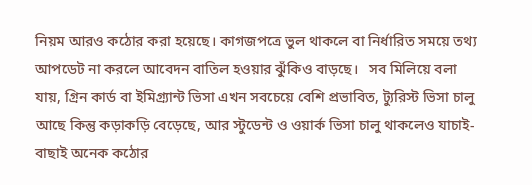নিয়ম আরও কঠোর করা হয়েছে। কাগজপত্রে ভুল থাকলে বা নির্ধারিত সময়ে তথ্য আপডেট না করলে আবেদন বাতিল হওয়ার ঝুঁকিও বাড়ছে।   সব মিলিয়ে বলা যায়, গ্রিন কার্ড বা ইমিগ্র্যান্ট ভিসা এখন সবচেয়ে বেশি প্রভাবিত, ট্যুরিস্ট ভিসা চালু আছে কিন্তু কড়াকড়ি বেড়েছে, আর স্টুডেন্ট ও ওয়ার্ক ভিসা চালু থাকলেও যাচাই-বাছাই অনেক কঠোর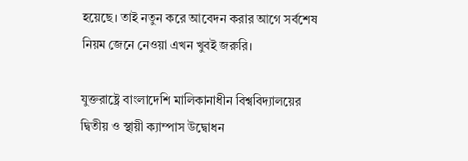হয়েছে। তাই নতুন করে আবেদন করার আগে সর্বশেষ নিয়ম জেনে নেওয়া এখন খুবই জরুরি।

যুক্তরাষ্ট্রে বাংলাদেশি মালিকানাধীন বিশ্ববিদ্যালয়ের দ্বিতীয় ও স্থায়ী ক্যাম্পাস উদ্বোধন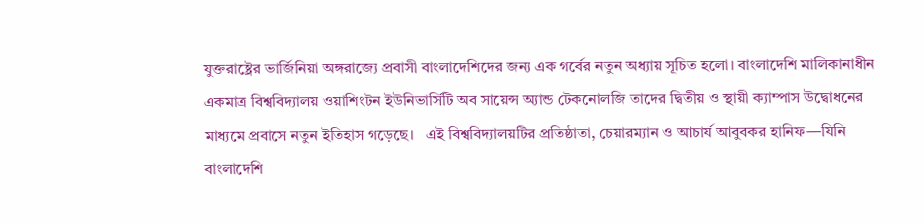যুক্তরাষ্ট্রের ভার্জিনিয়া অঙ্গরাজ্যে প্রবাসী বাংলাদেশিদের জন্য এক গর্বের নতুন অধ্যায় সূচিত হলো। বাংলাদেশি মালিকানাধীন একমাত্র বিশ্ববিদ্যালয় ওয়াশিংটন ইউনিভার্সিটি অব সায়েন্স অ্যান্ড টেকনোলজি তাদের দ্বিতীয় ও স্থায়ী ক্যাম্পাস উদ্বোধনের মাধ্যমে প্রবাসে নতুন ইতিহাস গড়েছে।   এই বিশ্ববিদ্যালয়টির প্রতিষ্ঠাতা, চেয়ারম্যান ও আচার্য আবুবকর হানিফ—যিনি বাংলাদেশি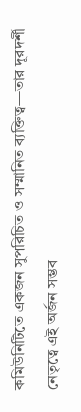কমিউনিটিতে একজন সুপরিচিত ও সম্মানিত ব্যক্তিত্ব—তার দূরদর্শী নেতৃত্বে এই অর্জন সম্ভব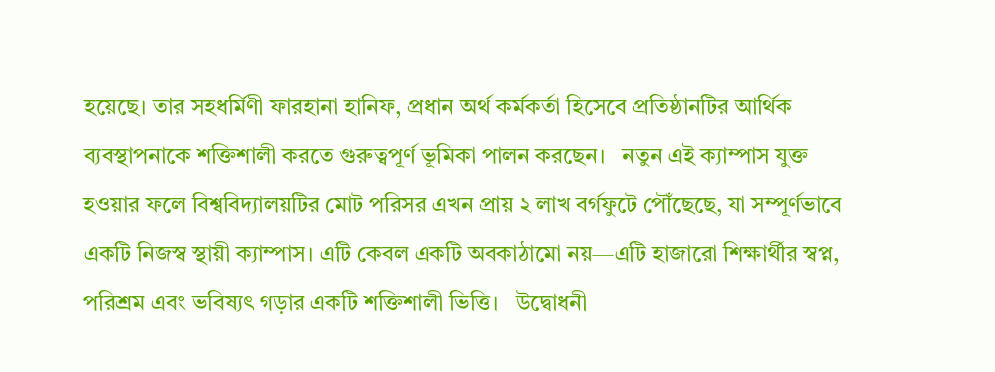হয়েছে। তার সহধর্মিণী ফারহানা হানিফ, প্রধান অর্থ কর্মকর্তা হিসেবে প্রতিষ্ঠানটির আর্থিক ব্যবস্থাপনাকে শক্তিশালী করতে গুরুত্বপূর্ণ ভূমিকা পালন করছেন।   নতুন এই ক্যাম্পাস যুক্ত হওয়ার ফলে বিশ্ববিদ্যালয়টির মোট পরিসর এখন প্রায় ২ লাখ বর্গফুটে পৌঁছেছে, যা সম্পূর্ণভাবে একটি নিজস্ব স্থায়ী ক্যাম্পাস। এটি কেবল একটি অবকাঠামো নয়—এটি হাজারো শিক্ষার্থীর স্বপ্ন, পরিশ্রম এবং ভবিষ্যৎ গড়ার একটি শক্তিশালী ভিত্তি।   উদ্বোধনী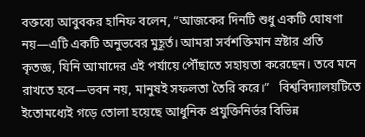বক্তব্যে আবুবকর হানিফ বলেন, “আজকের দিনটি শুধু একটি ঘোষণা নয়—এটি একটি অনুভবের মুহূর্ত। আমরা সর্বশক্তিমান স্রষ্টার প্রতি কৃতজ্ঞ, যিনি আমাদের এই পর্যায়ে পৌঁছাতে সহায়তা করেছেন। তবে মনে রাখতে হবে—ভবন নয়, মানুষই সফলতা তৈরি করে।”   বিশ্ববিদ্যালয়টিতে ইতোমধ্যেই গড়ে তোলা হয়েছে আধুনিক প্রযুক্তিনির্ভর বিভিন্ন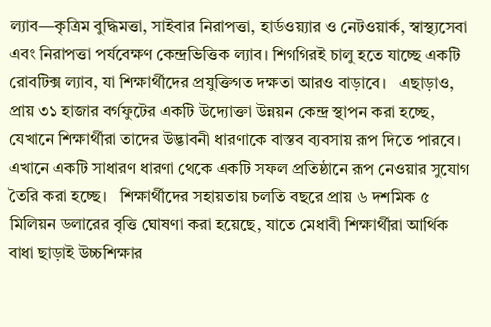ল্যাব—কৃত্রিম বুদ্ধিমত্তা, সাইবার নিরাপত্তা, হার্ডওয়্যার ও নেটওয়ার্ক, স্বাস্থ্যসেবা এবং নিরাপত্তা পর্যবেক্ষণ কেন্দ্রভিত্তিক ল্যাব। শিগগিরই চালু হতে যাচ্ছে একটি রোবটিক্স ল্যাব, যা শিক্ষার্থীদের প্রযুক্তিগত দক্ষতা আরও বাড়াবে।   এছাড়াও, প্রায় ৩১ হাজার বর্গফুটের একটি উদ্যোক্তা উন্নয়ন কেন্দ্র স্থাপন করা হচ্ছে, যেখানে শিক্ষার্থীরা তাদের উদ্ভাবনী ধারণাকে বাস্তব ব্যবসায় রূপ দিতে পারবে। এখানে একটি সাধারণ ধারণা থেকে একটি সফল প্রতিষ্ঠানে রূপ নেওয়ার সুযোগ তৈরি করা হচ্ছে।   শিক্ষার্থীদের সহায়তায় চলতি বছরে প্রায় ৬ দশমিক ৫ মিলিয়ন ডলারের বৃত্তি ঘোষণা করা হয়েছে, যাতে মেধাবী শিক্ষার্থীরা আর্থিক বাধা ছাড়াই উচ্চশিক্ষার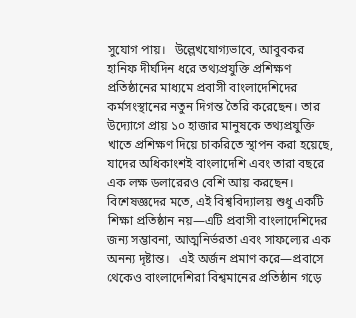সুযোগ পায়।   উল্লেখযোগ্যভাবে, আবুবকর হানিফ দীর্ঘদিন ধরে তথ্যপ্রযুক্তি প্রশিক্ষণ প্রতিষ্ঠানের মাধ্যমে প্রবাসী বাংলাদেশিদের কর্মসংস্থানের নতুন দিগন্ত তৈরি করেছেন। তার উদ্যোগে প্রায় ১০ হাজার মানুষকে তথ্যপ্রযুক্তি খাতে প্রশিক্ষণ দিয়ে চাকরিতে স্থাপন করা হয়েছে, যাদের অধিকাংশই বাংলাদেশি এবং তারা বছরে এক লক্ষ ডলারেরও বেশি আয় করছেন।   বিশেষজ্ঞদের মতে, এই বিশ্ববিদ্যালয় শুধু একটি শিক্ষা প্রতিষ্ঠান নয়—এটি প্রবাসী বাংলাদেশিদের জন্য সম্ভাবনা, আত্মনির্ভরতা এবং সাফল্যের এক অনন্য দৃষ্টান্ত।   এই অর্জন প্রমাণ করে—প্রবাসে থেকেও বাংলাদেশিরা বিশ্বমানের প্রতিষ্ঠান গড়ে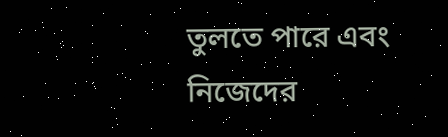তুলতে পারে এবং নিজেদের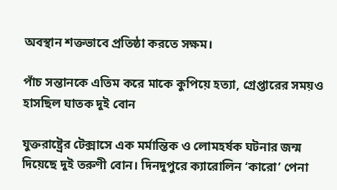অবস্থান শক্তভাবে প্রতিষ্ঠা করতে সক্ষম।

পাঁচ সন্তানকে এতিম করে মাকে কুপিয়ে হত্যা, গ্রেপ্তারের সময়ও হাসছিল ঘাতক দুই বোন

যুক্তরাষ্ট্রের টেক্সাসে এক মর্মান্তিক ও লোমহর্ষক ঘটনার জন্ম দিয়েছে দুই তরুণী বোন। দিনদুপুরে ক্যারোলিন ‘কারো’ পেনা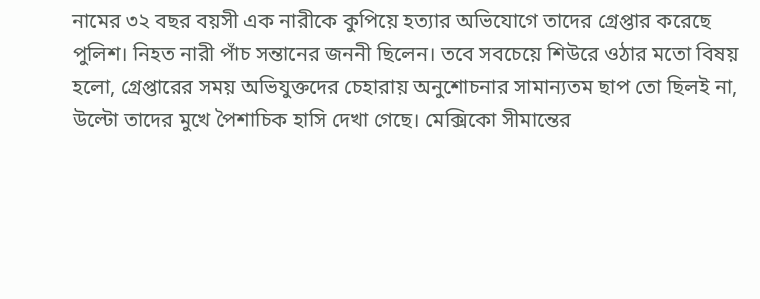নামের ৩২ বছর বয়সী এক নারীকে কুপিয়ে হত্যার অভিযোগে তাদের গ্রেপ্তার করেছে পুলিশ। নিহত নারী পাঁচ সন্তানের জননী ছিলেন। তবে সবচেয়ে শিউরে ওঠার মতো বিষয় হলো, গ্রেপ্তারের সময় অভিযুক্তদের চেহারায় অনুশোচনার সামান্যতম ছাপ তো ছিলই না, উল্টো তাদের মুখে পৈশাচিক হাসি দেখা গেছে। মেক্সিকো সীমান্তের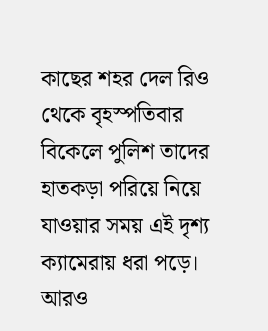কাছের শহর দেল রিও থেকে বৃহস্পতিবার বিকেলে পুলিশ তাদের হাতকড়া পরিয়ে নিয়ে যাওয়ার সময় এই দৃশ্য ক্যামেরায় ধরা পড়ে।   আরও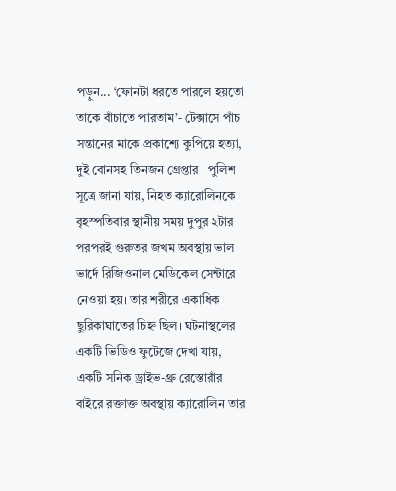পড়ুন... ‘ফোনটা ধরতে পারলে হয়তো তাকে বাঁচাতে পারতাম’- টেক্সাসে পাঁচ সন্তানের মাকে প্রকাশ্যে কুপিয়ে হত্যা, দুই বোনসহ তিনজন গ্রেপ্তার   পুলিশ সূত্রে জানা যায়, নিহত ক্যারোলিনকে বৃহস্পতিবার স্থানীয় সময় দুপুর ২টার পরপরই গুরুতর জখম অবস্থায় ভাল ভার্দে রিজিওনাল মেডিকেল সেন্টারে নেওয়া হয়। তার শরীরে একাধিক ছুরিকাঘাতের চিহ্ন ছিল। ঘটনাস্থলের একটি ভিডিও ফুটেজে দেখা যায়, একটি সনিক ড্রাইভ-থ্রু রেস্তোরাঁর বাইরে রক্তাক্ত অবস্থায় ক্যারোলিন তার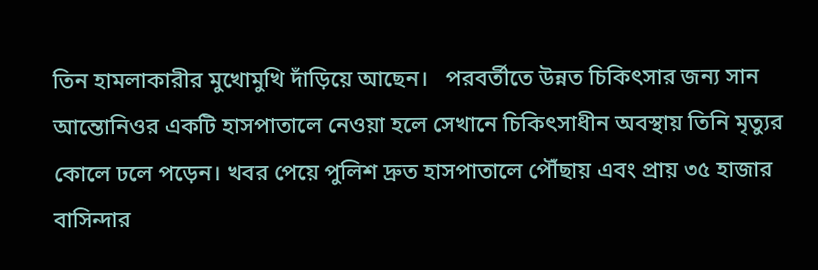তিন হামলাকারীর মুখোমুখি দাঁড়িয়ে আছেন।   পরবর্তীতে উন্নত চিকিৎসার জন্য সান আন্তোনিওর একটি হাসপাতালে নেওয়া হলে সেখানে চিকিৎসাধীন অবস্থায় তিনি মৃত্যুর কোলে ঢলে পড়েন। খবর পেয়ে পুলিশ দ্রুত হাসপাতালে পৌঁছায় এবং প্রায় ৩৫ হাজার বাসিন্দার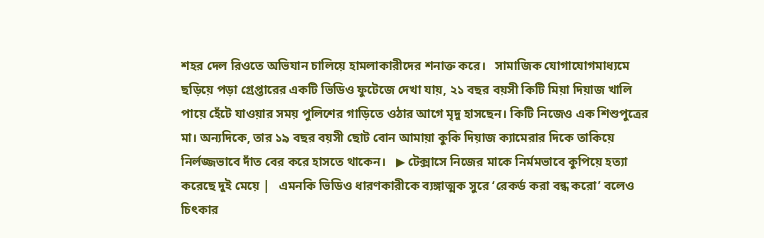শহর দেল রিওতে অভিযান চালিয়ে হামলাকারীদের শনাক্ত করে।   সামাজিক যোগাযোগমাধ্যমে ছড়িয়ে পড়া গ্রেপ্তারের একটি ভিডিও ফুটেজে দেখা যায়, ২১ বছর বয়সী কিটি মিয়া দিয়াজ খালি পায়ে হেঁটে যাওয়ার সময় পুলিশের গাড়িতে ওঠার আগে মৃদু হাসছেন। কিটি নিজেও এক শিশুপুত্রের মা। অন্যদিকে, তার ১৯ বছর বয়সী ছোট বোন আমায়া কুকি দিয়াজ ক্যামেরার দিকে তাকিয়ে নির্লজ্জভাবে দাঁত বের করে হাসতে থাকেন।   ▶ টেক্সাসে নিজের মাকে নির্মমভাবে কুপিয়ে হত্যা করেছে দুই মেয়ে |   এমনকি ভিডিও ধারণকারীকে ব্যঙ্গাত্মক সুরে ‘রেকর্ড করা বন্ধ করো’ বলেও চিৎকার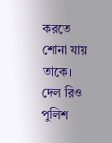করতে শোনা যায় তাকে। দেল রিও পুলিশ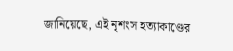জানিয়েছে, এই নৃশংস হত্যাকাণ্ডের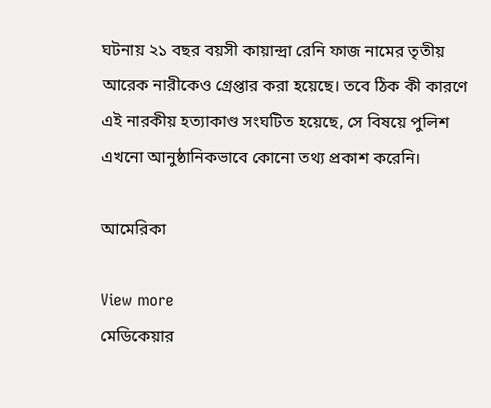ঘটনায় ২১ বছর বয়সী কায়ান্দ্রা রেনি ফাজ নামের তৃতীয় আরেক নারীকেও গ্রেপ্তার করা হয়েছে। তবে ঠিক কী কারণে এই নারকীয় হত্যাকাণ্ড সংঘটিত হয়েছে, সে বিষয়ে পুলিশ এখনো আনুষ্ঠানিকভাবে কোনো তথ্য প্রকাশ করেনি।

আমেরিকা

View more
মেডিকেয়ার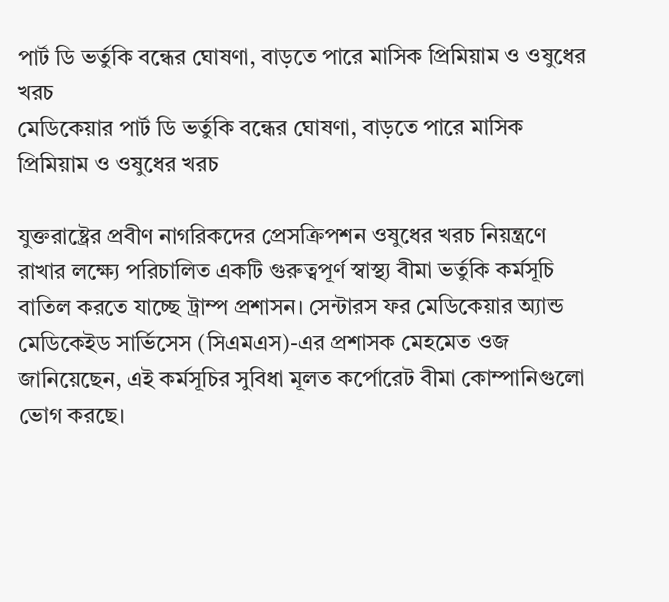পার্ট ডি ভর্তুকি বন্ধের ঘোষণা, বাড়তে পারে মাসিক প্রিমিয়াম ও ওষুধের খরচ
মেডিকেয়ার পার্ট ডি ভর্তুকি বন্ধের ঘোষণা, বাড়তে পারে মাসিক প্রিমিয়াম ও ওষুধের খরচ

যুক্তরাষ্ট্রের প্রবীণ নাগরিকদের প্রেসক্রিপশন ওষুধের খরচ নিয়ন্ত্রণে রাখার লক্ষ্যে পরিচালিত একটি গুরুত্বপূর্ণ স্বাস্থ্য বীমা ভর্তুকি কর্মসূচি বাতিল করতে যাচ্ছে ট্রাম্প প্রশাসন। সেন্টারস ফর মেডিকেয়ার অ্যান্ড মেডিকেইড সার্ভিসেস (সিএমএস)-এর প্রশাসক মেহমেত ওজ জানিয়েছেন, এই কর্মসূচির সুবিধা মূলত কর্পোরেট বীমা কোম্পানিগুলো ভোগ করছে।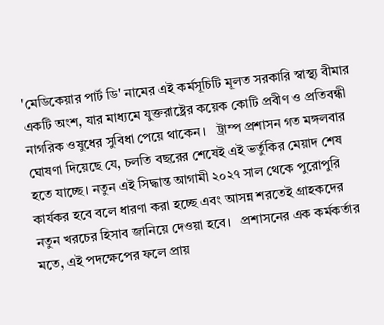'মেডিকেয়ার পার্ট ডি' নামের এই কর্মসূচিটি মূলত সরকারি স্বাস্থ্য বীমার একটি অংশ, যার মাধ্যমে যুক্তরাষ্ট্রের কয়েক কোটি প্রবীণ ও প্রতিবন্ধী নাগরিক ওষুধের সুবিধা পেয়ে থাকেন।   ট্রাম্প প্রশাসন গত মঙ্গলবার ঘোষণা দিয়েছে যে, চলতি বছরের শেষেই এই ভর্তুকির মেয়াদ শেষ হতে যাচ্ছে। নতুন এই সিদ্ধান্ত আগামী ২০২৭ সাল থেকে পুরোপুরি কার্যকর হবে বলে ধারণা করা হচ্ছে এবং আসন্ন শরতেই গ্রাহকদের নতুন খরচের হিসাব জানিয়ে দেওয়া হবে।   প্রশাসনের এক কর্মকর্তার মতে, এই পদক্ষেপের ফলে প্রায়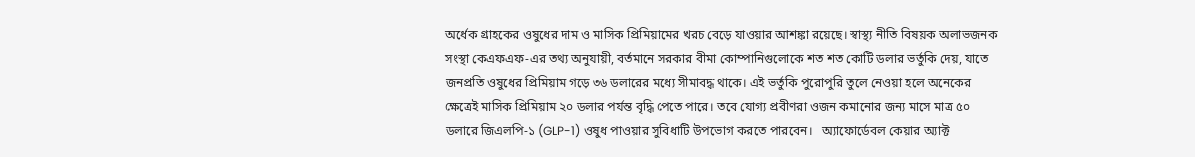অর্ধেক গ্রাহকের ওষুধের দাম ও মাসিক প্রিমিয়ামের খরচ বেড়ে যাওয়ার আশঙ্কা রয়েছে। স্বাস্থ্য নীতি বিষয়ক অলাভজনক সংস্থা কেএফএফ-এর তথ্য অনুযায়ী, বর্তমানে সরকার বীমা কোম্পানিগুলোকে শত শত কোটি ডলার ভর্তুকি দেয়, যাতে জনপ্রতি ওষুধের প্রিমিয়াম গড়ে ৩৬ ডলারের মধ্যে সীমাবদ্ধ থাকে। এই ভর্তুকি পুরোপুরি তুলে নেওয়া হলে অনেকের ক্ষেত্রেই মাসিক প্রিমিয়াম ২০ ডলার পর্যন্ত বৃদ্ধি পেতে পারে। তবে যোগ্য প্রবীণরা ওজন কমানোর জন্য মাসে মাত্র ৫০ ডলারে জিএলপি-১ (GLP-1) ওষুধ পাওয়ার সুবিধাটি উপভোগ করতে পারবেন।   অ্যাফোর্ডেবল কেয়ার অ্যাক্ট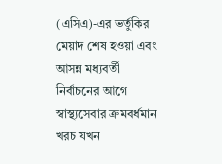(এসিএ)-এর ভর্তুকির মেয়াদ শেষ হওয়া এবং আসন্ন মধ্যবর্তী নির্বাচনের আগে স্বাস্থ্যসেবার ক্রমবর্ধমান খরচ যখন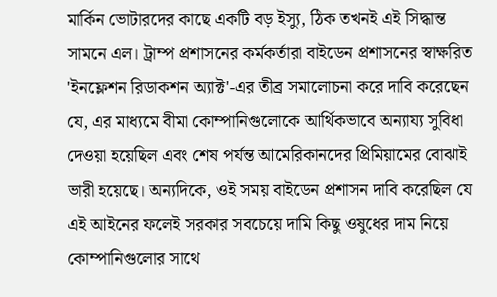মার্কিন ভোটারদের কাছে একটি বড় ইস্যু, ঠিক তখনই এই সিদ্ধান্ত সামনে এল। ট্রাম্প প্রশাসনের কর্মকর্তারা বাইডেন প্রশাসনের স্বাক্ষরিত 'ইনফ্লেশন রিডাকশন অ্যাক্ট'-এর তীব্র সমালোচনা করে দাবি করেছেন যে, এর মাধ্যমে বীমা কোম্পানিগুলোকে আর্থিকভাবে অন্যায্য সুবিধা দেওয়া হয়েছিল এবং শেষ পর্যন্ত আমেরিকানদের প্রিমিয়ামের বোঝাই ভারী হয়েছে। অন্যদিকে, ওই সময় বাইডেন প্রশাসন দাবি করেছিল যে এই আইনের ফলেই সরকার সবচেয়ে দামি কিছু ওষুধের দাম নিয়ে কোম্পানিগুলোর সাথে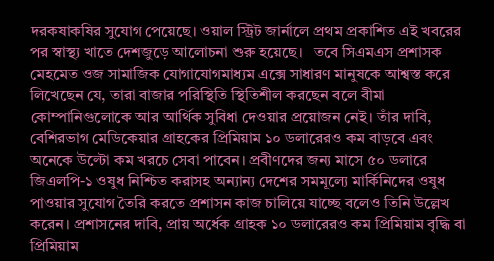দরকষাকষির সুযোগ পেয়েছে। ওয়াল স্ট্রিট জার্নালে প্রথম প্রকাশিত এই খবরের পর স্বাস্থ্য খাতে দেশজুড়ে আলোচনা শুরু হয়েছে।   তবে সিএমএস প্রশাসক মেহমেত ওজ সামাজিক যোগাযোগমাধ্যম এক্সে সাধারণ মানুষকে আশ্বস্ত করে লিখেছেন যে, তারা বাজার পরিস্থিতি স্থিতিশীল করছেন বলে বীমা কোম্পানিগুলোকে আর আর্থিক সুবিধা দেওয়ার প্রয়োজন নেই। তাঁর দাবি, বেশিরভাগ মেডিকেয়ার গ্রাহকের প্রিমিয়াম ১০ ডলারেরও কম বাড়বে এবং অনেকে উল্টো কম খরচে সেবা পাবেন। প্রবীণদের জন্য মাসে ৫০ ডলারে জিএলপি-১ ওষুধ নিশ্চিত করাসহ অন্যান্য দেশের সমমূল্যে মার্কিনিদের ওষুধ পাওয়ার সুযোগ তৈরি করতে প্রশাসন কাজ চালিয়ে যাচ্ছে বলেও তিনি উল্লেখ করেন। প্রশাসনের দাবি, প্রায় অর্ধেক গ্রাহক ১০ ডলারেরও কম প্রিমিয়াম বৃদ্ধি বা প্রিমিয়াম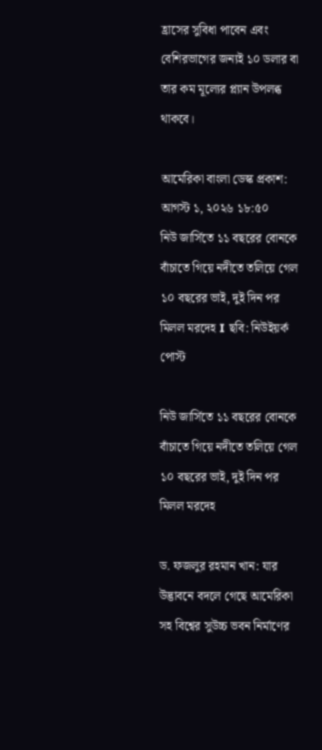হ্রাসের সুবিধা পাবেন এবং বেশিরভাগের জন্যই ১০ ডলার বা তার কম মূল্যের প্ল্যান উপলব্ধ থাকবে।

আমেরিকা বাংলা ডেস্ক প্রকাশ: আগস্ট ১, ২০২৬ ১৮:৫০
নিউ জার্সিতে ১১ বছরের বোনকে বাঁচাতে গিয়ে নদীতে তলিয়ে গেল ১০ বছরের ভাই, দুই দিন পর মিলল মরদেহ I ছবি: নিউইয়র্ক পোস্ট

নিউ জার্সিতে ১১ বছরের বোনকে বাঁচাতে গিয়ে নদীতে তলিয়ে গেল ১০ বছরের ভাই, দুই দিন পর মিলল মরদেহ

ড. ফজলুর রহমান খান: যার উদ্ভাবনে বদলে গেছে আমেরিকা সহ বিশ্বের সুউচ্চ ভবন নির্মাণের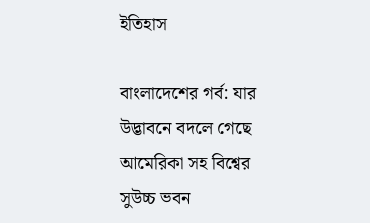ইতিহাস

বাংলাদেশের গর্ব: যার উদ্ভাবনে বদলে গেছে আমেরিকা সহ বিশ্বের সুউচ্চ ভবন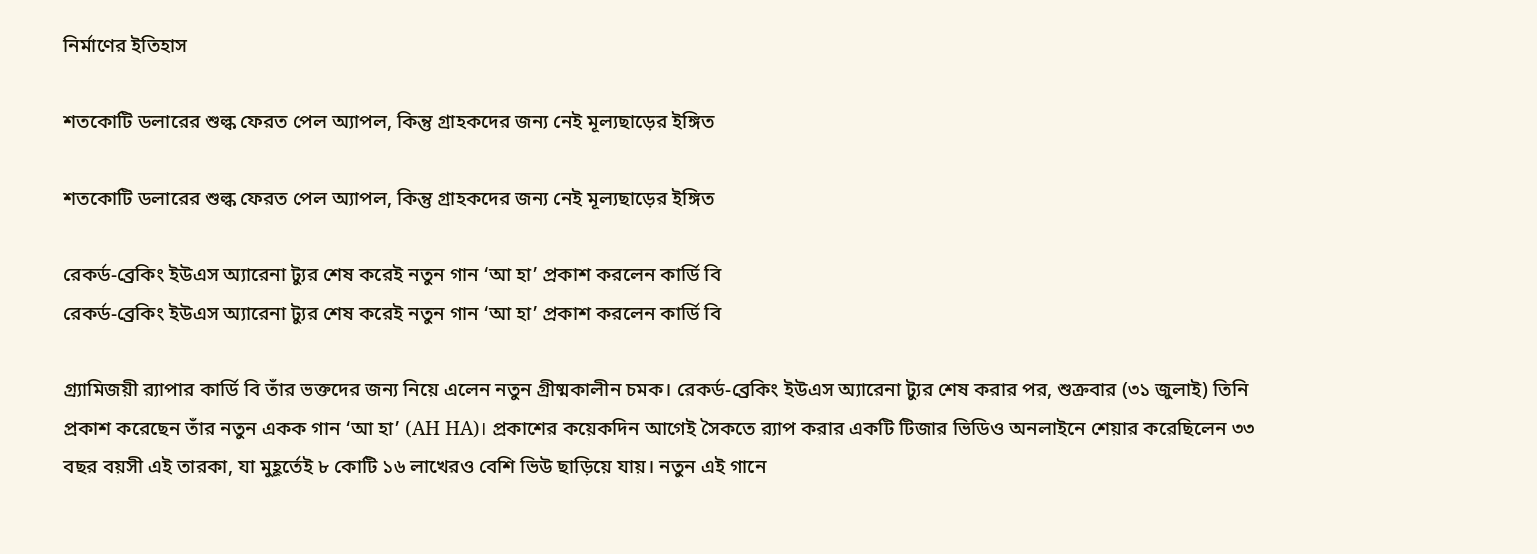নির্মাণের ইতিহাস

শতকোটি ডলারের শুল্ক ফেরত পেল অ্যাপল, কিন্তু গ্রাহকদের জন্য নেই মূল্যছাড়ের ইঙ্গিত

শতকোটি ডলারের শুল্ক ফেরত পেল অ্যাপল, কিন্তু গ্রাহকদের জন্য নেই মূল্যছাড়ের ইঙ্গিত

রেকর্ড-ব্রেকিং ইউএস অ্যারেনা ট্যুর শেষ করেই নতুন গান ‘আ হা’ প্রকাশ করলেন কার্ডি বি
রেকর্ড-ব্রেকিং ইউএস অ্যারেনা ট্যুর শেষ করেই নতুন গান ‘আ হা’ প্রকাশ করলেন কার্ডি বি

গ্র্যামিজয়ী র‍্যাপার কার্ডি বি তাঁর ভক্তদের জন্য নিয়ে এলেন নতুন গ্রীষ্মকালীন চমক। রেকর্ড-ব্রেকিং ইউএস অ্যারেনা ট্যুর শেষ করার পর, শুক্রবার (৩১ জুলাই) তিনি প্রকাশ করেছেন তাঁর নতুন একক গান ‘আ হা’ (AH HA)। প্রকাশের কয়েকদিন আগেই সৈকতে র‍্যাপ করার একটি টিজার ভিডিও অনলাইনে শেয়ার করেছিলেন ৩৩ বছর বয়সী এই তারকা, যা মুহূর্তেই ৮ কোটি ১৬ লাখেরও বেশি ভিউ ছাড়িয়ে যায়। নতুন এই গানে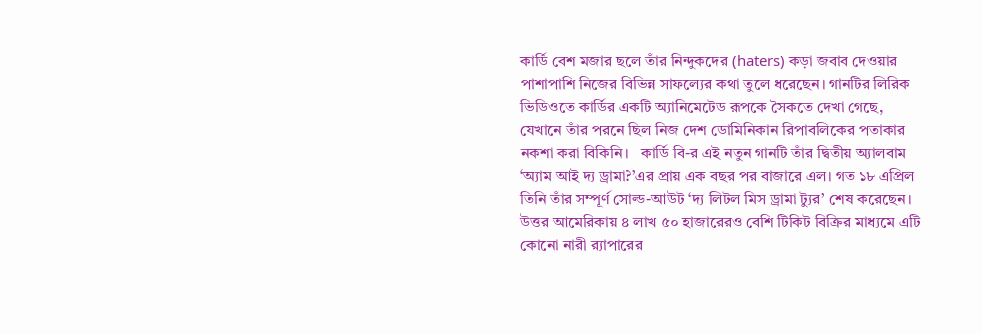কার্ডি বেশ মজার ছলে তাঁর নিন্দুকদের (haters) কড়া জবাব দেওয়ার পাশাপাশি নিজের বিভিন্ন সাফল্যের কথা তুলে ধরেছেন। গানটির লিরিক ভিডিওতে কার্ডির একটি অ্যানিমেটেড রূপকে সৈকতে দেখা গেছে, যেখানে তাঁর পরনে ছিল নিজ দেশ ডোমিনিকান রিপাবলিকের পতাকার নকশা করা বিকিনি।   কার্ডি বি-র এই নতুন গানটি তাঁর দ্বিতীয় অ্যালবাম ‘অ্যাম আই দ্য ড্রামা?’এর প্রায় এক বছর পর বাজারে এল। গত ১৮ এপ্রিল তিনি তাঁর সম্পূর্ণ সোল্ড-আউট ‘দ্য লিটল মিস ড্রামা ট্যুর’ শেষ করেছেন। উত্তর আমেরিকায় ৪ লাখ ৫০ হাজারেরও বেশি টিকিট বিক্রির মাধ্যমে এটি কোনো নারী র‍্যাপারের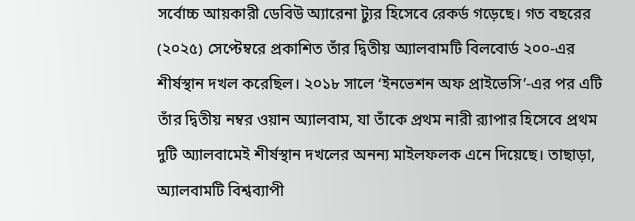সর্বোচ্চ আয়কারী ডেবিউ অ্যারেনা ট্যুর হিসেবে রেকর্ড গড়েছে। গত বছরের (২০২৫) সেপ্টেম্বরে প্রকাশিত তাঁর দ্বিতীয় অ্যালবামটি বিলবোর্ড ২০০-এর শীর্ষস্থান দখল করেছিল। ২০১৮ সালে ‘ইনভেশন অফ প্রাইভেসি’-এর পর এটি তাঁর দ্বিতীয় নম্বর ওয়ান অ্যালবাম, যা তাঁকে প্রথম নারী র‍্যাপার হিসেবে প্রথম দুটি অ্যালবামেই শীর্ষস্থান দখলের অনন্য মাইলফলক এনে দিয়েছে। তাছাড়া, অ্যালবামটি বিশ্বব্যাপী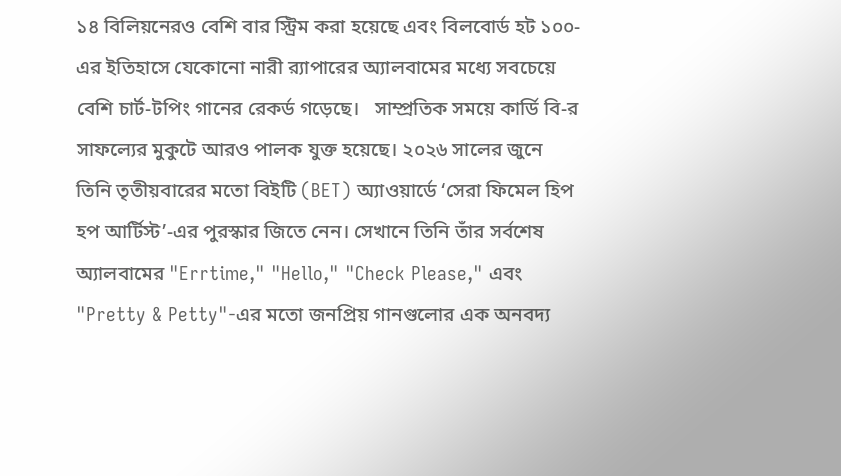১৪ বিলিয়নেরও বেশি বার স্ট্রিম করা হয়েছে এবং বিলবোর্ড হট ১০০-এর ইতিহাসে যেকোনো নারী র‍্যাপারের অ্যালবামের মধ্যে সবচেয়ে বেশি চার্ট-টপিং গানের রেকর্ড গড়েছে।   সাম্প্রতিক সময়ে কার্ডি বি-র সাফল্যের মুকুটে আরও পালক যুক্ত হয়েছে। ২০২৬ সালের জুনে তিনি তৃতীয়বারের মতো বিইটি (BET) অ্যাওয়ার্ডে ‘সেরা ফিমেল হিপ হপ আর্টিস্ট’-এর পুরস্কার জিতে নেন। সেখানে তিনি তাঁর সর্বশেষ অ্যালবামের "Errtime," "Hello," "Check Please," এবং "Pretty & Petty"-এর মতো জনপ্রিয় গানগুলোর এক অনবদ্য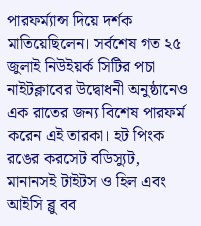পারফর্ম্যান্স দিয়ে দর্শক মাতিয়েছিলেন। সর্বশেষ গত ২৫ জুলাই নিউইয়র্ক সিটির পচা নাইটক্লাবের উদ্বোধনী অনুষ্ঠানেও এক রাতের জন্য বিশেষ পারফর্ম করেন এই তারকা। হট পিংক রঙের করসেট বডিস্যুট, মানানসই টাইটস ও হিল এবং আইসি ব্লু বব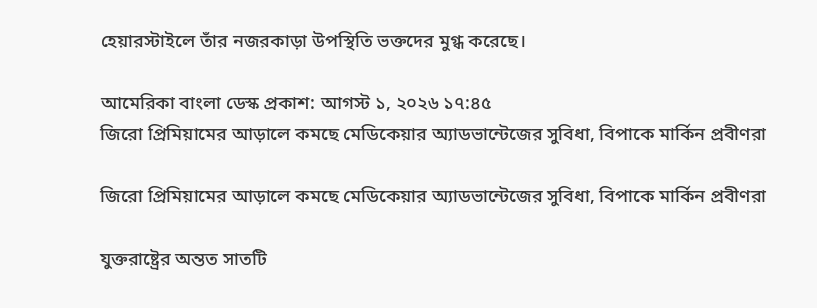হেয়ারস্টাইলে তাঁর নজরকাড়া উপস্থিতি ভক্তদের মুগ্ধ করেছে।

আমেরিকা বাংলা ডেস্ক প্রকাশ: আগস্ট ১, ২০২৬ ১৭:৪৫
জিরো প্রিমিয়ামের আড়ালে কমছে মেডিকেয়ার অ্যাডভান্টেজের সুবিধা, বিপাকে মার্কিন প্রবীণরা

জিরো প্রিমিয়ামের আড়ালে কমছে মেডিকেয়ার অ্যাডভান্টেজের সুবিধা, বিপাকে মার্কিন প্রবীণরা

যুক্তরাষ্ট্রের অন্তত সাতটি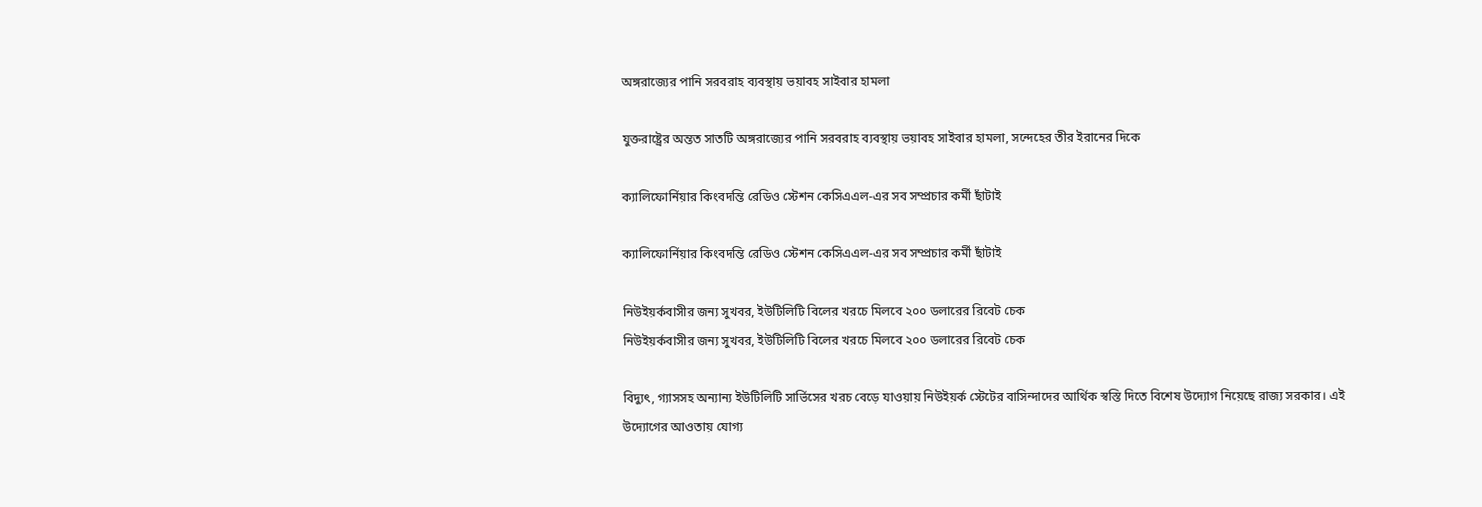অঙ্গরাজ্যের পানি সরবরাহ ব্যবস্থায় ভয়াবহ সাইবার হামলা

যুক্তরাষ্ট্রের অন্তত সাতটি অঙ্গরাজ্যের পানি সরবরাহ ব্যবস্থায় ভয়াবহ সাইবার হামলা, সন্দেহের তীর ইরানের দিকে

ক্যালিফোর্নিয়ার কিংবদন্তি রেডিও স্টেশন কেসিএএল-এর সব সম্প্রচার কর্মী ছাঁটাই

ক্যালিফোর্নিয়ার কিংবদন্তি রেডিও স্টেশন কেসিএএল-এর সব সম্প্রচার কর্মী ছাঁটাই

নিউইয়র্কবাসীর জন্য সুখবর, ইউটিলিটি বিলের খরচে মিলবে ২০০ ডলারের রিবেট চেক
নিউইয়র্কবাসীর জন্য সুখবর, ইউটিলিটি বিলের খরচে মিলবে ২০০ ডলারের রিবেট চেক

বিদ্যুৎ, গ্যাসসহ অন্যান্য ইউটিলিটি সার্ভিসের খরচ বেড়ে যাওয়ায় নিউইয়র্ক স্টেটের বাসিন্দাদের আর্থিক স্বস্তি দিতে বিশেষ উদ্যোগ নিয়েছে রাজ্য সরকার। এই উদ্যোগের আওতায় যোগ্য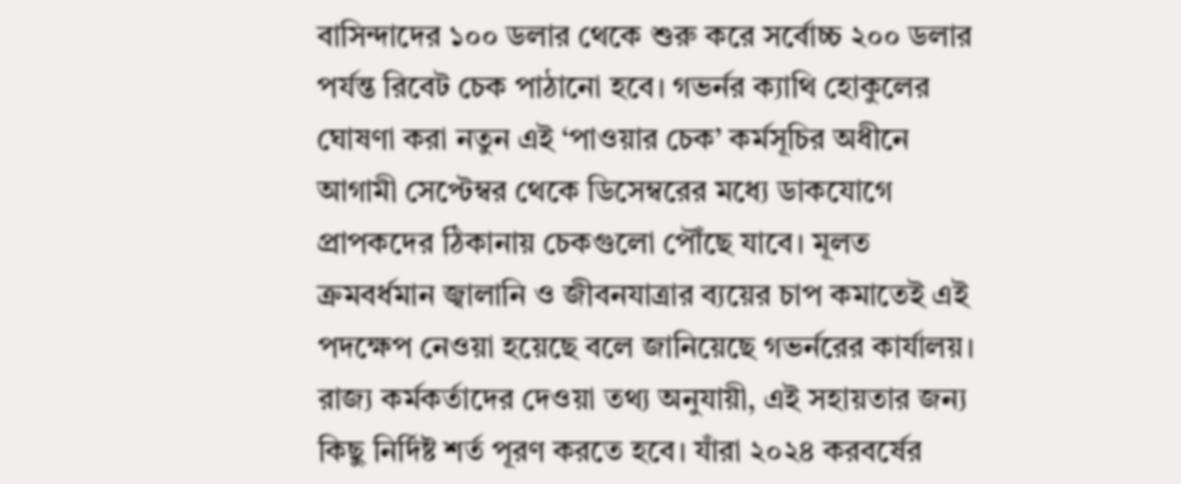বাসিন্দাদের ১০০ ডলার থেকে শুরু করে সর্বোচ্চ ২০০ ডলার পর্যন্ত রিবেট চেক পাঠানো হবে। গভর্নর ক্যাথি হোকুলের ঘোষণা করা নতুন এই ‘পাওয়ার চেক’ কর্মসূচির অধীনে আগামী সেপ্টেম্বর থেকে ডিসেম্বরের মধ্যে ডাকযোগে প্রাপকদের ঠিকানায় চেকগুলো পৌঁছে যাবে। মূলত ক্রমবর্ধমান জ্বালানি ও জীবনযাত্রার ব্যয়ের চাপ কমাতেই এই পদক্ষেপ নেওয়া হয়েছে বলে জানিয়েছে গভর্নরের কার্যালয়।   রাজ্য কর্মকর্তাদের দেওয়া তথ্য অনুযায়ী, এই সহায়তার জন্য কিছু নির্দিষ্ট শর্ত পূরণ করতে হবে। যাঁরা ২০২৪ করবর্ষের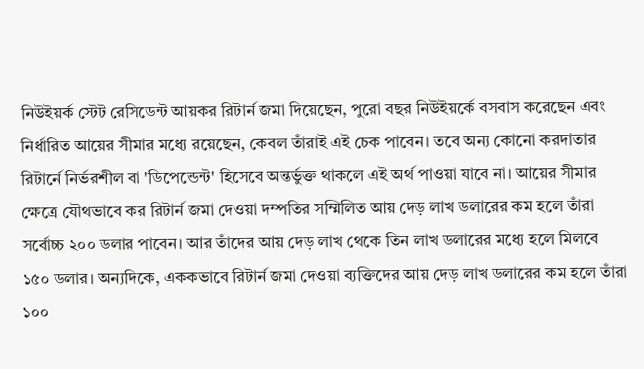নিউইয়র্ক স্টেট রেসিডেন্ট আয়কর রিটার্ন জমা দিয়েছেন, পুরো বছর নিউইয়র্কে বসবাস করেছেন এবং নির্ধারিত আয়ের সীমার মধ্যে রয়েছেন, কেবল তাঁরাই এই চেক পাবেন। তবে অন্য কোনো করদাতার রিটার্নে নির্ভরশীল বা 'ডিপেন্ডেন্ট' হিসেবে অন্তর্ভুক্ত থাকলে এই অর্থ পাওয়া যাবে না। আয়ের সীমার ক্ষেত্রে যৌথভাবে কর রিটার্ন জমা দেওয়া দম্পতির সম্মিলিত আয় দেড় লাখ ডলারের কম হলে তাঁরা সর্বোচ্চ ২০০ ডলার পাবেন। আর তাঁদের আয় দেড় লাখ থেকে তিন লাখ ডলারের মধ্যে হলে মিলবে ১৫০ ডলার। অন্যদিকে, এককভাবে রিটার্ন জমা দেওয়া ব্যক্তিদের আয় দেড় লাখ ডলারের কম হলে তাঁরা ১০০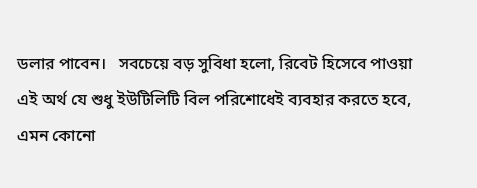ডলার পাবেন।   সবচেয়ে বড় সুবিধা হলো, রিবেট হিসেবে পাওয়া এই অর্থ যে শুধু ইউটিলিটি বিল পরিশোধেই ব্যবহার করতে হবে, এমন কোনো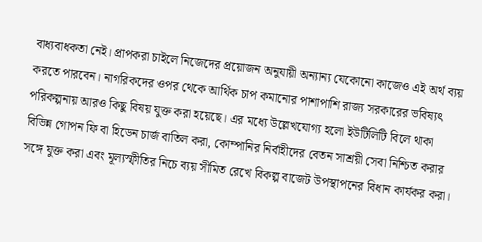বাধ্যবাধকতা নেই। প্রাপকরা চাইলে নিজেদের প্রয়োজন অনুযায়ী অন্যান্য যেকোনো কাজেও এই অর্থ ব্যয় করতে পারবেন। নাগরিকদের ওপর থেকে আর্থিক চাপ কমানোর পাশাপাশি রাজ্য সরকারের ভবিষ্যৎ পরিকল্পনায় আরও কিছু বিষয় যুক্ত করা হয়েছে। এর মধ্যে উল্লেখযোগ্য হলো ইউটিলিটি বিলে থাকা বিভিন্ন গোপন ফি বা হিডেন চার্জ বাতিল করা, কোম্পানির নির্বাহীদের বেতন সাশ্রয়ী সেবা নিশ্চিত করার সঙ্গে যুক্ত করা এবং মূল্যস্ফীতির নিচে ব্যয় সীমিত রেখে বিকল্প বাজেট উপস্থাপনের বিধান কার্যকর করা।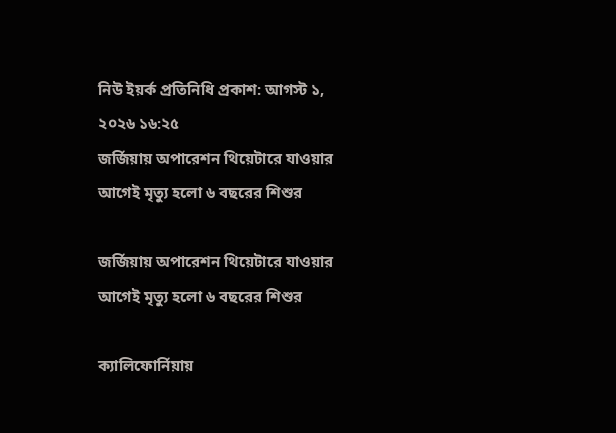নিউ ইয়র্ক প্রতিনিধি প্রকাশ: আগস্ট ১, ২০২৬ ১৬:২৫
জর্জিয়ায় অপারেশন থিয়েটারে যাওয়ার আগেই মৃত্যু হলো ৬ বছরের শিশুর

জর্জিয়ায় অপারেশন থিয়েটারে যাওয়ার আগেই মৃত্যু হলো ৬ বছরের শিশুর

ক্যালিফোর্নিয়ায়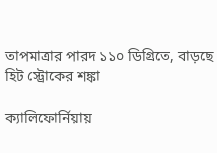তাপমাত্রার পারদ ১১০ ডিগ্রিতে, বাড়ছে হিট স্ট্রোকের শঙ্কা

ক্যালিফোর্নিয়ায়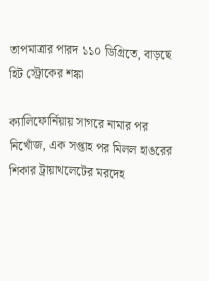তাপমাত্রার পারদ ১১০ ডিগ্রিতে, বাড়ছে হিট স্ট্রোকের শঙ্কা

ক্যালিফোর্নিয়ায় সাগরে নামার পর নিখোঁজ, এক সপ্তাহ পর মিলল হাঙরের শিকার ট্রায়াথলেটের মরদেহ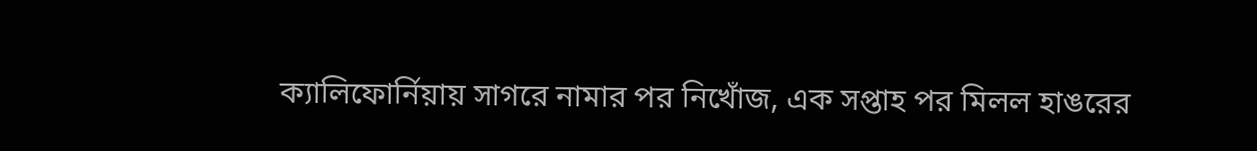ক্যালিফোর্নিয়ায় সাগরে নামার পর নিখোঁজ, এক সপ্তাহ পর মিলল হাঙরের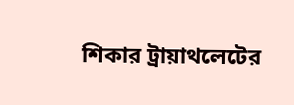শিকার ট্রায়াথলেটের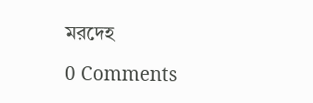মরদেহ

0 Comments